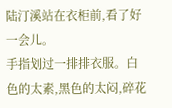陆汀溪站在衣柜前,看了好一会儿。
手指划过一排排衣服。白色的太素,黑色的太闷,碎花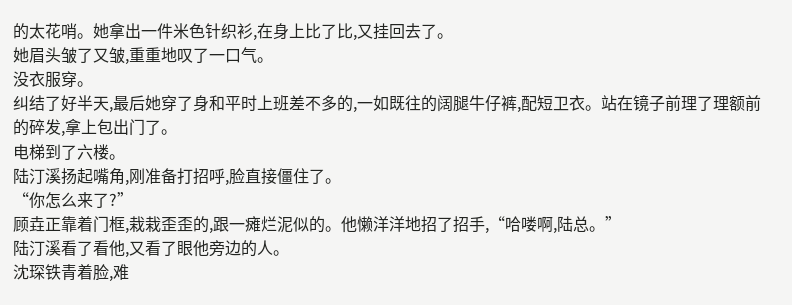的太花哨。她拿出一件米色针织衫,在身上比了比,又挂回去了。
她眉头皱了又皱,重重地叹了一口气。
没衣服穿。
纠结了好半天,最后她穿了身和平时上班差不多的,一如既往的阔腿牛仔裤,配短卫衣。站在镜子前理了理额前的碎发,拿上包出门了。
电梯到了六楼。
陆汀溪扬起嘴角,刚准备打招呼,脸直接僵住了。
“你怎么来了?”
顾垚正靠着门框,栽栽歪歪的,跟一瘫烂泥似的。他懒洋洋地招了招手,“哈喽啊,陆总。”
陆汀溪看了看他,又看了眼他旁边的人。
沈琛铁青着脸,难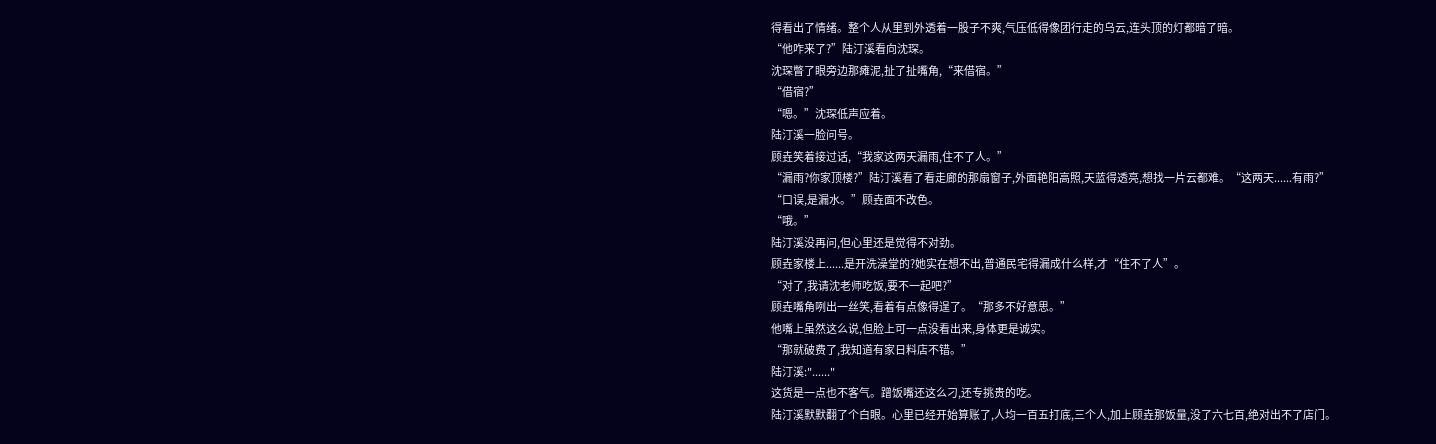得看出了情绪。整个人从里到外透着一股子不爽,气压低得像团行走的乌云,连头顶的灯都暗了暗。
“他咋来了?”陆汀溪看向沈琛。
沈琛瞥了眼旁边那瘫泥,扯了扯嘴角,“来借宿。”
“借宿?”
“嗯。”沈琛低声应着。
陆汀溪一脸问号。
顾垚笑着接过话,“我家这两天漏雨,住不了人。”
“漏雨?你家顶楼?”陆汀溪看了看走廊的那扇窗子,外面艳阳高照,天蓝得透亮,想找一片云都难。“这两天......有雨?”
“口误,是漏水。”顾垚面不改色。
“哦。”
陆汀溪没再问,但心里还是觉得不对劲。
顾垚家楼上......是开洗澡堂的?她实在想不出,普通民宅得漏成什么样,才“住不了人”。
“对了,我请沈老师吃饭,要不一起吧?”
顾垚嘴角咧出一丝笑,看着有点像得逞了。“那多不好意思。”
他嘴上虽然这么说,但脸上可一点没看出来,身体更是诚实。
“那就破费了,我知道有家日料店不错。”
陆汀溪:"......"
这货是一点也不客气。蹭饭嘴还这么刁,还专挑贵的吃。
陆汀溪默默翻了个白眼。心里已经开始算账了,人均一百五打底,三个人,加上顾垚那饭量,没了六七百,绝对出不了店门。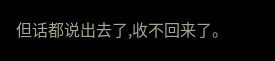但话都说出去了,收不回来了。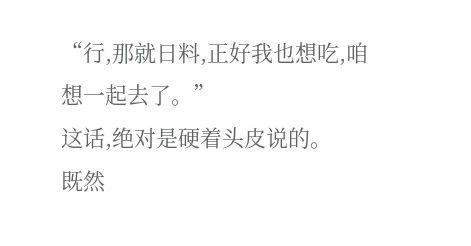“行,那就日料,正好我也想吃,咱想一起去了。”
这话,绝对是硬着头皮说的。
既然